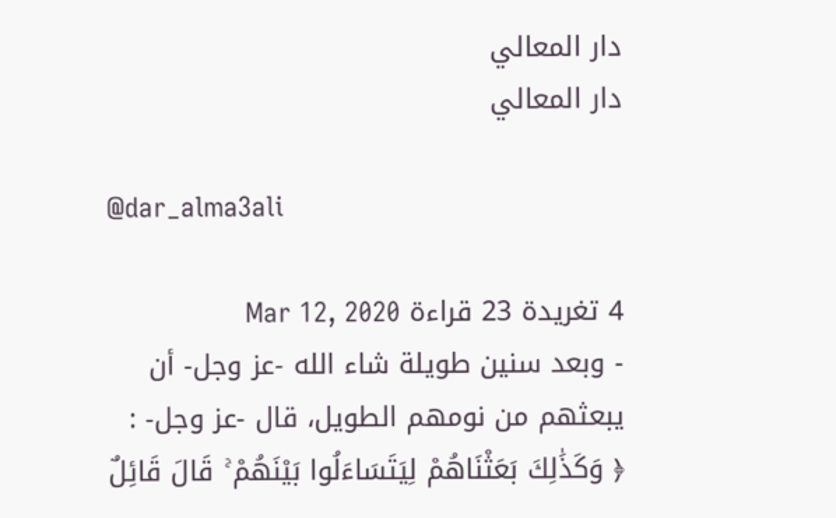دار المعالي
دار المعالي

@dar_alma3ali

4 تغريدة 23 قراءة Mar 12, 2020
- وبعد سنين طويلة شاء الله -عز وجل- أن يبعثهم من نومهم الطويل، قال -عز وجل- :
﴿ وَكَذَٰلِكَ بَعَثْنَاهُمْ لِيَتَسَاءَلُوا بَيْنَهُمْ ۚ قَالَ قَائِلٌ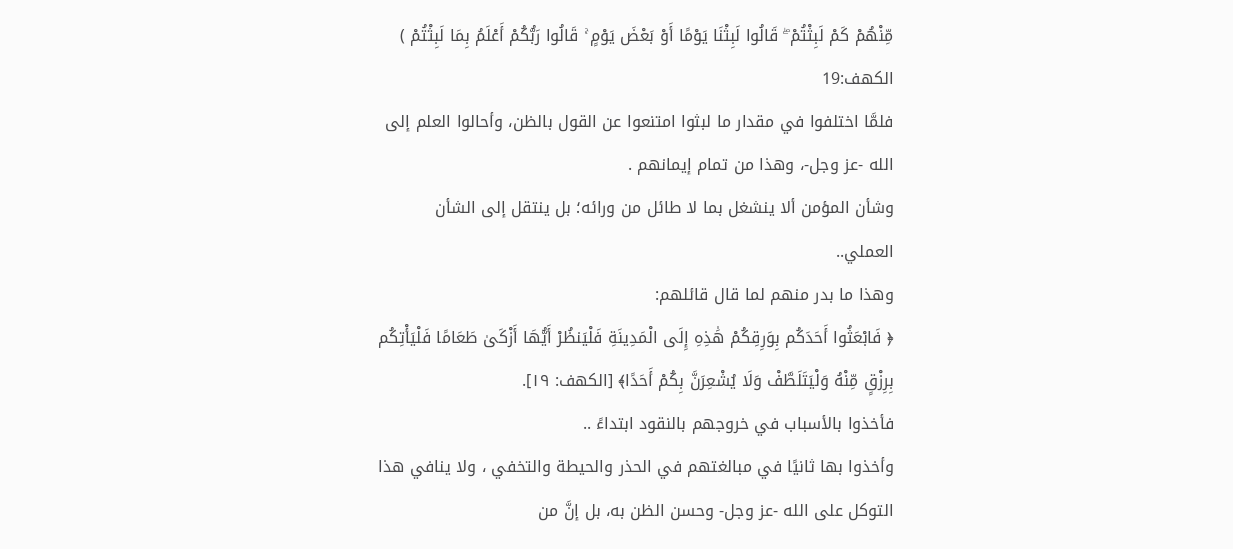مِّنْهُمْ كَمْ لَبِثْتُمْ ۖ قَالُوا لَبِثْنَا يَوْمًا أَوْ بَعْضَ يَوْمٍ ۚ قَالُوا رَبُّكُمْ أَعْلَمُ بِمَا لَبِثْتُمْ ) الكهف:19
فلمَّا اختلفوا في مقدار ما لبثوا امتنعوا عن القول بالظن، وأحالوا العلم إلى الله -عز وجل-، وهذا من تمام إيمانهم .
وشأن المؤمن ألا ينشغل بما لا طائل من ورائه؛ بل ينتقل إلى الشأن العملي..
وهذا ما بدر منهم لما قال قائلهم:
﴿ فَابْعَثُوا أَحَدَكُم بِوَرِقِكُمْ هَٰذِهِ إِلَى الْمَدِينَةِ فَلْيَنظُرْ أَيُّهَا أَزْكَىٰ طَعَامًا فَلْيَأْتِكُم بِرِزْقٍ مِّنْهُ وَلْيَتَلَطَّفْ وَلَا يُشْعِرَنَّ بِكُمْ أَحَدًا﴾ [الكهف: ١٩].
فأخذوا بالأسباب في خروجهم بالنقود ابتداءً ..
وأخذوا بها ثانيًا في مبالغتهم في الحذر والحيطة والتخفي ، ولا ينافي هذا التوكل على الله -عز وجل- وحسن الظن به، بل إنَّ من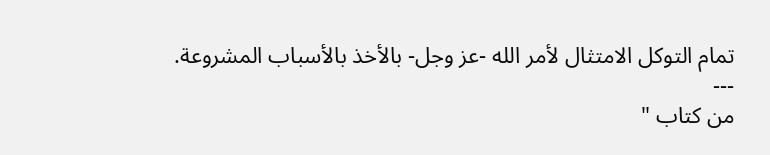تمام التوكل الامتثال لأمر الله -عز وجل- بالأخذ بالأسباب المشروعة.
---
من كتاب "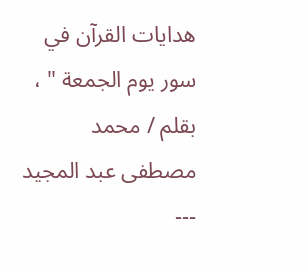هدايات القرآن في سور يوم الجمعة " ، بقلم / محمد مصطفى عبد المجيد
---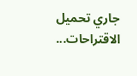جاري تحميل الاقتراحات...